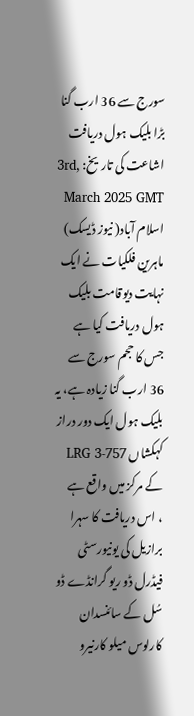سورج سے 36 ارب گنا بڑا بلیک ہول دریافت
اشاعت کی تاریخ: 3rd, March 2025 GMT
اسلام آباد( نیوز ڈیسک) ماہرین فلکیات نے ایک نہایت دیوقامت بلیک ہول دریافت کیا ہے جس کا حجم سورج سے 36 ارب گنا زیادہ ہے، یہ بلیک ہول ایک دور دراز کہکشاں LRG 3-757 کے مرکز میں واقع ہے
، اس دریافت کا سہرا برازیل کی یونیورسٹی فیڈرل ڈو ریو گرانڈے ڈو سُل کے سائنسدان کارلوس میلو کارنیرو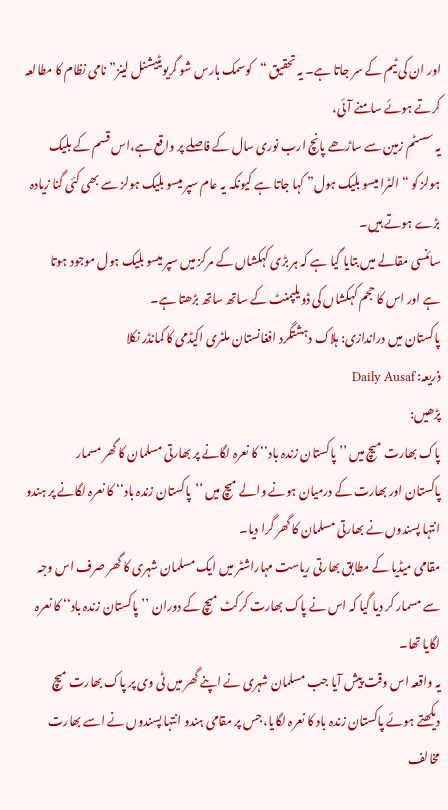اور ان کی ٹیم کے سر جاتا ہے۔ یہ تحقیق “کوسمک ہارس شو گریویٹیشنل لینز” نامی نظام کا مطالعہ کرتے ہوئے سامنے آئی،
یہ سسٹم زمین سے ساڑھے پانچ ارب نوری سال کے فاصلے پر واقع ہے،اس قسم کے بلیک ہولز کو “الٹرا میسو بلیک ہول” کہا جاتا ہے کیونکہ یہ عام سپر میسو بلیک ہولز سے بھی کئی گنا زیادہ بڑے ہوتے ہیں۔
سائنسی مقالے میں بتایا گیا ہے کہ ہر بڑی کہکشاں کے مرکز میں سپر میسو بلیک ہول موجود ہوتا ہے اور اس کا حجم کہکشاں کی ڈویلپمنٹ کے ساتھ ساتھ بڑھتا ہے۔
پاکستان میں دراندازی: ہلاک دہشتگرد افغانستان ملٹری اکیڈمی کا کمانڈر نکلا
ذریعہ: Daily Ausaf
پڑھیں:
پاک بھارت میچ میں ’’پاکستان زندہ باد‘‘ کا نعرہ لگانے پر بھارتی مسلمان کا گھر مسمار
پاکستان اور بھارت کے درمیان ہونے والے میچ میں ’’پاکستان زندہ باد‘‘ کا نعرہ لگانے پر ہندو انتہا پسندوں نے بھارتی مسلمان کا گھر گرا دیا۔
مقامی میڈیا کے مطابق بھارتی ریاست مہاراشٹر میں ایک مسلمان شہری کا گھر صرف اس وجہ سے مسمار کر دیا گیا کہ اس نے پاک بھارت کرکٹ میچ کے دوران ’’پاکستان زندہ باد‘‘ کا نعرہ لگایا تھا۔
یہ واقعہ اس وقت پیش آیا جب مسلمان شہری نے اپنے گھر میں ٹی وی پر پاک بھارت میچ دیکھتے ہوئے پاکستان زندہ باد کا نعرہ لگایا، جس پر مقامی ہندو انتہا پسندوں نے اسے بھارت مخالف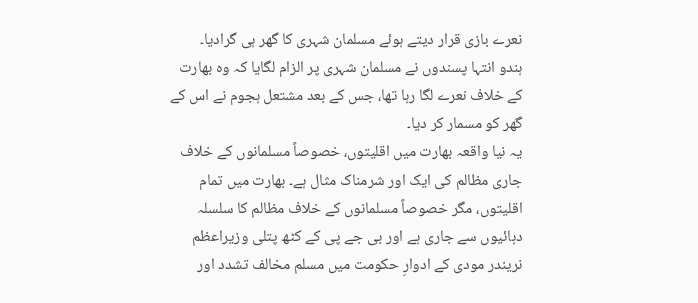نعرے بازی قرار دیتے ہوئے مسلمان شہری کا گھر ہی گرادیا۔
ہندو انتہا پسندوں نے مسلمان شہری پر الزام لگایا کہ وہ بھارت کے خلاف نعرے لگا رہا تھا، جس کے بعد مشتعل ہجوم نے اس کے گھر کو مسمار کر دیا۔
یہ نیا واقعہ بھارت میں اقلیتوں، خصوصاً مسلمانوں کے خلاف جاری مظالم کی ایک اور شرمناک مثال ہے۔ بھارت میں تمام اقلیتوں، مگر خصوصاً مسلمانوں کے خلاف مظالم کا سلسلہ دہائیوں سے جاری ہے اور بی جے پی کے کٹھ پتلی وزیراعظم نریندر مودی کے ادوارِ حکومت میں مسلم مخالف تشدد اور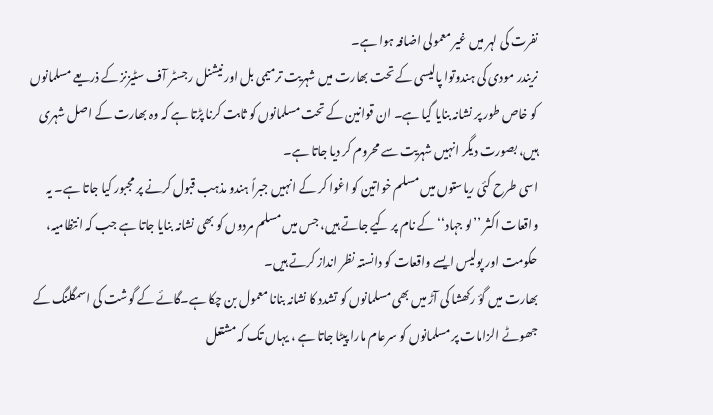نفرت کی لہر میں غیر معمولی اضافہ ہوا ہے۔
نریندر مودی کی ہندوتوا پالیسی کے تحت بھارت میں شہریت ترمیمی بل اور نیشنل رجسٹر آف سٹیزنز کے ذریعے مسلمانوں کو خاص طور پر نشانہ بنایا گیا ہے۔ ان قوانین کے تحت مسلمانوں کو ثابت کرنا پڑتا ہے کہ وہ بھارت کے اصل شہری ہیں، بصورت دیگر انہیں شہریت سے محروم کر دیا جاتا ہے۔
اسی طرح کئی ریاستوں میں مسلم خواتین کو اغوا کر کے انہیں جبراً ہندو مذہب قبول کرنے پر مجبور کیا جاتا ہے۔ یہ واقعات اکثر ’’لو جہاد‘‘ کے نام پر کیے جاتے ہیں، جس میں مسلم مردوں کو بھی نشانہ بنایا جاتا ہے جب کہ انتظامیہ، حکومت اور پولیس ایسے واقعات کو دانستہ نظر انداز کرتے ہیں۔
بھارت میں گؤ رکھشا کی آڑ میں بھی مسلمانوں کو تشدد کا نشانہ بنانا معمول بن چکا ہے۔گائے کے گوشت کی اسمگلنگ کے جھوٹے الزامات پر مسلمانوں کو سرعام مارا پیٹا جاتا ہے ، یہاں تک کہ مشتعل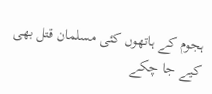ہجوم کے ہاتھوں کئی مسلمان قتل بھی کیے جا چکے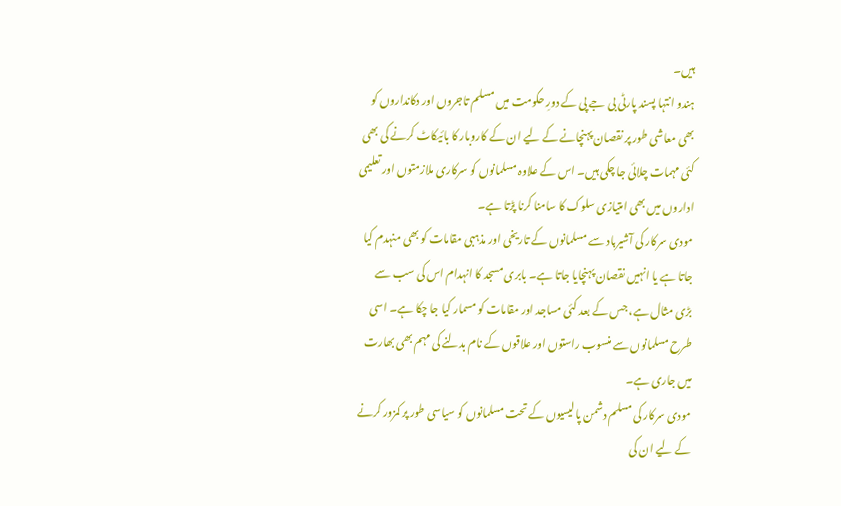ہیں۔
ہندو انتہا پسند پارٹی بی جے پی کے دورِ حکومت میں مسلم تاجروں اور دکانداروں کو بھی معاشی طور پر نقصان پہنچانے کے لیے ان کے کاروبار کا بائیکاٹ کرنے کی بھی کئی مہمات چلائی جا چکی ہیں۔ اس کے علاوہ مسلمانوں کو سرکاری ملازمتوں اور تعلیمی اداروں میں بھی امتیازی سلوک کا سامنا کرنا پڑتا ہے۔
مودی سرکار کی آشیرباد سے مسلمانوں کے تاریخی اور مذہبی مقامات کو بھی منہدم کیا جاتا ہے یا انہیں نقصان پہنچایا جاتا ہے۔ بابری مسجد کا انہدام اس کی سب سے بڑی مثال ہے، جس کے بعد کئی مساجد اور مقامات کو مسمار کیا جا چکا ہے۔ اسی طرح مسلمانوں سے منسوب راستوں اور علاقوں کے نام بدلنے کی مہم بھی بھارت میں جاری ہے۔
مودی سرکار کی مسلم دشمن پالیسیوں کے تحت مسلمانوں کو سیاسی طور پر کمزور کرنے کے لیے ان کی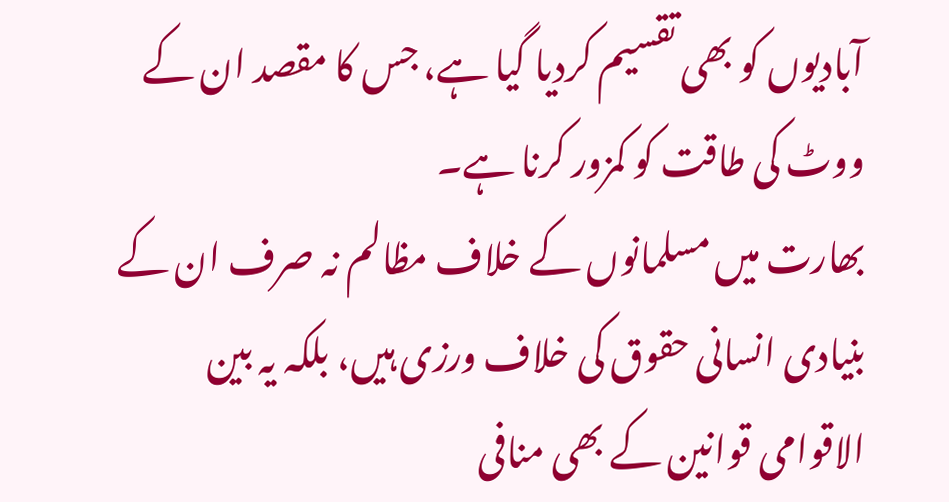آبادیوں کو بھی تقسیم کردیا گیا ہے، جس کا مقصد ان کے ووٹ کی طاقت کو کمزور کرنا ہے۔
بھارت میں مسلمانوں کے خلاف مظالم نہ صرف ان کے بنیادی انسانی حقوق کی خلاف ورزی ہیں، بلکہ یہ بین الاقوامی قوانین کے بھی منافی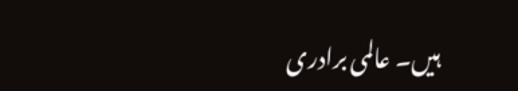ہیں۔ عالمی برادری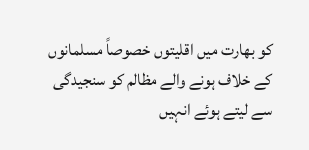کو بھارت میں اقلیتوں خصوصاً مسلمانوں کے خلاف ہونے والے مظالم کو سنجیدگی سے لیتے ہوئے انہیں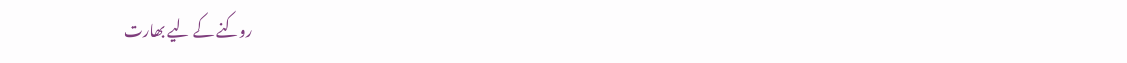روکنے کے لیے بھارت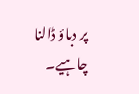پر دباؤ ڈالنا چاہیے۔